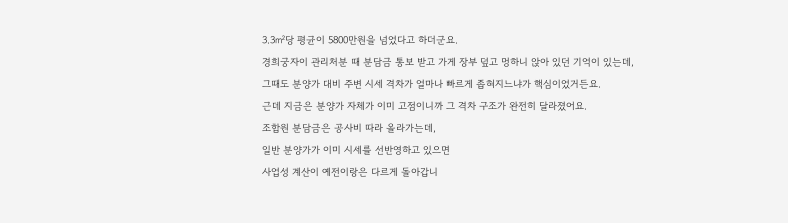3.3㎡당 평균이 5800만원을 넘었다고 하더군요.
경희궁자이 관리처분 때 분담금 통보 받고 가게 장부 덮고 멍하니 앉아 있던 기억이 있는데,
그때도 분양가 대비 주변 시세 격차가 얼마나 빠르게 좁혀지느냐가 핵심이었거든요.
근데 지금은 분양가 자체가 이미 고점이니까 그 격차 구조가 완전히 달라졌어요.
조합원 분담금은 공사비 따라 올라가는데,
일반 분양가가 이미 시세를 선반영하고 있으면
사업성 계산이 예전이랑은 다르게 돌아갑니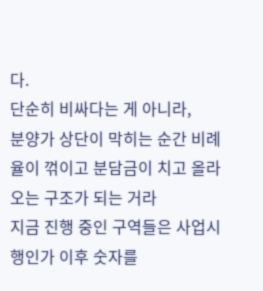다.
단순히 비싸다는 게 아니라,
분양가 상단이 막히는 순간 비례율이 꺾이고 분담금이 치고 올라오는 구조가 되는 거라
지금 진행 중인 구역들은 사업시행인가 이후 숫자를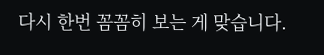다시 한번 꼼꼼히 보는 게 맞습니다.